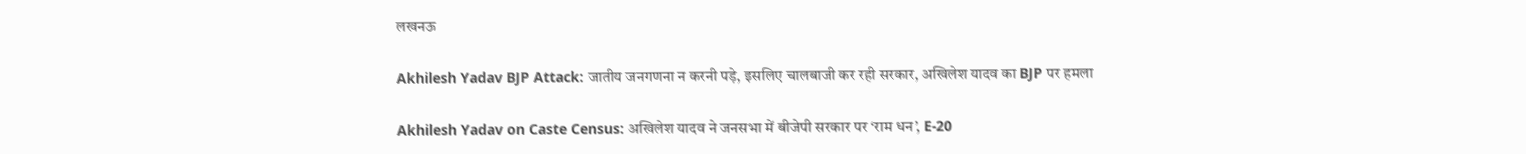लखनऊ

Akhilesh Yadav BJP Attack: जातीय जनगणना न करनी पड़े, इसलिए चालबाजी कर रही सरकार, अखिलेश यादव का BJP पर हमला

Akhilesh Yadav on Caste Census: अखिलेश यादव ने जनसभा में बीजेपी सरकार पर ‘राम धन’, E-20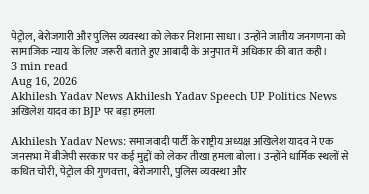पेट्रोल, बेरोजगारी और पुलिस व्यवस्था को लेकर निशाना साधा। उन्होंने जातीय जनगणना को सामाजिक न्याय के लिए जरूरी बताते हुए आबादी के अनुपात में अधिकार की बात कही।
3 min read
Aug 16, 2026
Akhilesh Yadav News Akhilesh Yadav Speech UP Politics News
अखिलेश यादव का BJP पर बड़ा हमला

Akhilesh Yadav News: समाजवादी पार्टी के राष्ट्रीय अध्यक्ष अखिलेश यादव ने एक जनसभा में बीजेपी सरकार पर कई मुद्दों को लेकर तीखा हमला बोला। उन्होंने धार्मिक स्थलों से कथित चोरी, पेट्रोल की गुणवत्ता, बेरोजगारी, पुलिस व्यवस्था और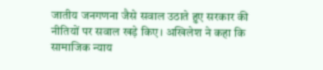जातीय जनगणना जैसे सवाल उठाते हुए सरकार की नीतियों पर सवाल खड़े किए। अखिलेश ने कहा कि सामाजिक न्याय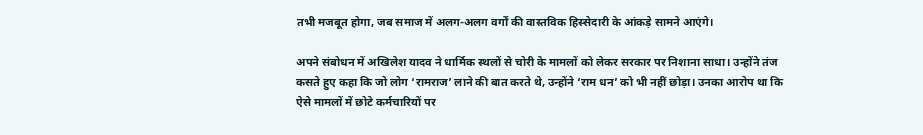तभी मजबूत होगा, जब समाज में अलग-अलग वर्गों की वास्तविक हिस्सेदारी के आंकड़े सामने आएंगे।

अपने संबोधन में अखिलेश यादव ने धार्मिक स्थलों से चोरी के मामलों को लेकर सरकार पर निशाना साधा। उन्होंने तंज कसते हुए कहा कि जो लोग ‘रामराज’ लाने की बात करते थे, उन्होंने ‘राम धन’ को भी नहीं छोड़ा। उनका आरोप था कि ऐसे मामलों में छोटे कर्मचारियों पर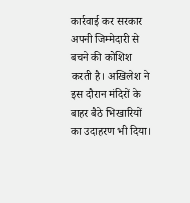कार्रवाई कर सरकार अपनी जिम्मेदारी से बचने की कोशिश करती है। अखिलेश ने इस दौरान मंदिरों के बाहर बैठे भिखारियों का उदाहरण भी दिया।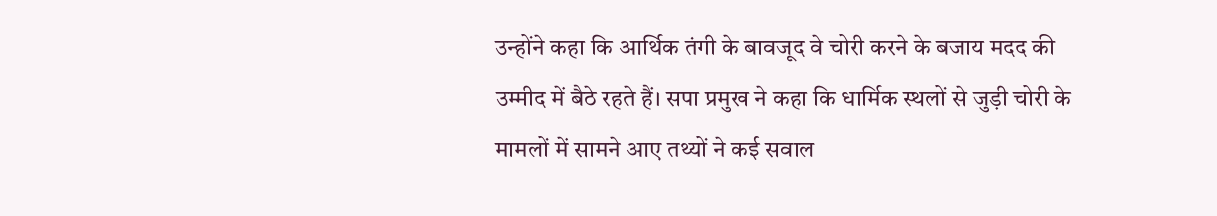उन्होंने कहा कि आर्थिक तंगी के बावजूद वे चोरी करने के बजाय मदद की उम्मीद में बैठे रहते हैं। सपा प्रमुख ने कहा कि धार्मिक स्थलों से जुड़ी चोरी के मामलों में सामने आए तथ्यों ने कई सवाल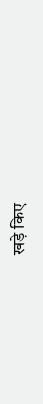खड़े किए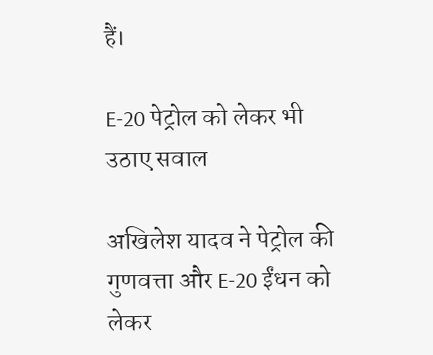हैं।

E-20 पेट्रोल को लेकर भी उठाए सवाल

अखिलेश यादव ने पेट्रोल की गुणवत्ता और E-20 ईंधन को लेकर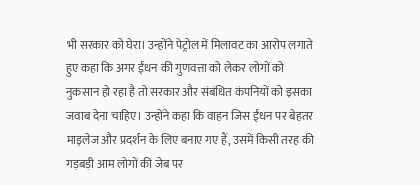भी सरकार को घेरा। उन्होंने पेट्रोल में मिलावट का आरोप लगाते हुए कहा कि अगर ईंधन की गुणवत्ता को लेकर लोगों को नुकसान हो रहा है तो सरकार और संबंधित कंपनियों को इसका जवाब देना चाहिए। उन्होंने कहा कि वाहन जिस ईंधन पर बेहतर माइलेज और प्रदर्शन के लिए बनाए गए हैं, उसमें किसी तरह की गड़बड़ी आम लोगों की जेब पर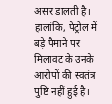असर डालती है। हालांकि, पेट्रोल में बड़े पैमाने पर मिलावट के उनके आरोपों की स्वतंत्र पुष्टि नहीं हुई है।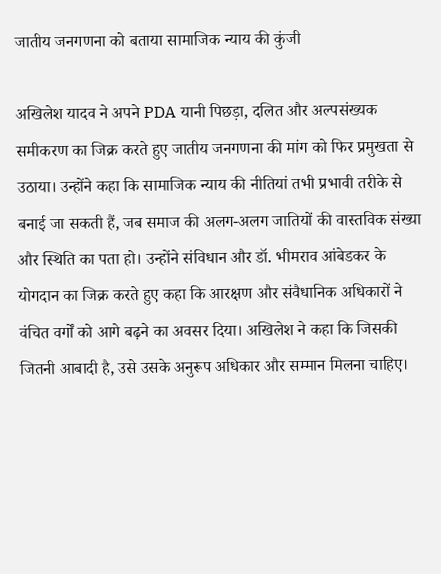जातीय जनगणना को बताया सामाजिक न्याय की कुंजी

अखिलेश यादव ने अपने PDA यानी पिछड़ा, दलित और अल्पसंख्यक समीकरण का जिक्र करते हुए जातीय जनगणना की मांग को फिर प्रमुखता से उठाया। उन्होंने कहा कि सामाजिक न्याय की नीतियां तभी प्रभावी तरीके से बनाई जा सकती हैं, जब समाज की अलग-अलग जातियों की वास्तविक संख्या और स्थिति का पता हो। उन्होंने संविधान और डॉ. भीमराव आंबेडकर के योगदान का जिक्र करते हुए कहा कि आरक्षण और संवैधानिक अधिकारों ने वंचित वर्गों को आगे बढ़ने का अवसर दिया। अखिलेश ने कहा कि जिसकी जितनी आबादी है, उसे उसके अनुरूप अधिकार और सम्मान मिलना चाहिए।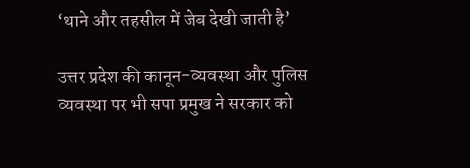‘थाने और तहसील में जेब देखी जाती है’

उत्तर प्रदेश की कानून-व्यवस्था और पुलिस व्यवस्था पर भी सपा प्रमुख ने सरकार को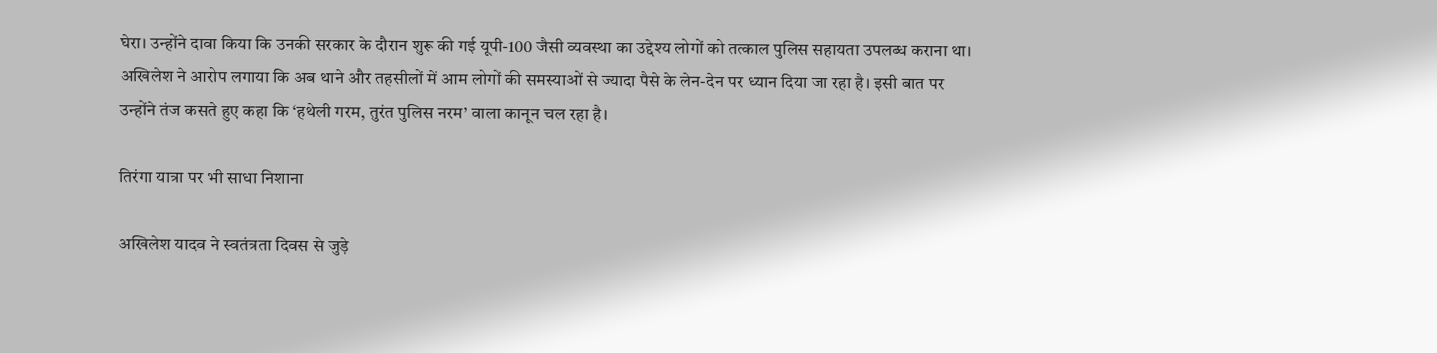घेरा। उन्होंने दावा किया कि उनकी सरकार के दौरान शुरू की गई यूपी-100 जैसी व्यवस्था का उद्देश्य लोगों को तत्काल पुलिस सहायता उपलब्ध कराना था। अखिलेश ने आरोप लगाया कि अब थाने और तहसीलों में आम लोगों की समस्याओं से ज्यादा पैसे के लेन-देन पर ध्यान दिया जा रहा है। इसी बात पर उन्होंने तंज कसते हुए कहा कि ‘हथेली गरम, तुरंत पुलिस नरम’ वाला कानून चल रहा है।

तिरंगा यात्रा पर भी साधा निशाना

अखिलेश यादव ने स्वतंत्रता दिवस से जुड़े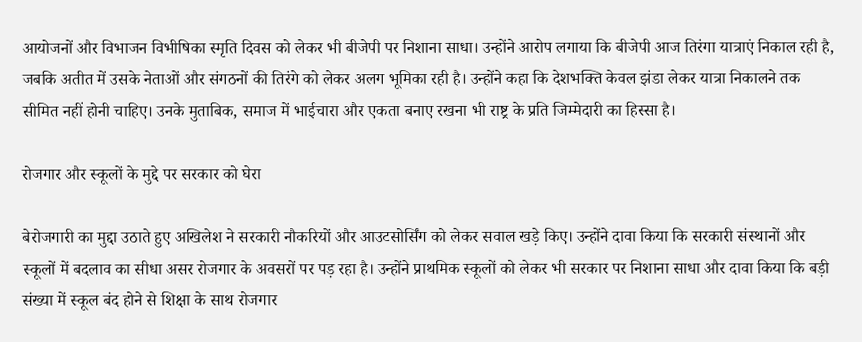आयोजनों और विभाजन विभीषिका स्मृति दिवस को लेकर भी बीजेपी पर निशाना साधा। उन्होंने आरोप लगाया कि बीजेपी आज तिरंगा यात्राएं निकाल रही है, जबकि अतीत में उसके नेताओं और संगठनों की तिरंगे को लेकर अलग भूमिका रही है। उन्होंने कहा कि देशभक्ति केवल झंडा लेकर यात्रा निकालने तक सीमित नहीं होनी चाहिए। उनके मुताबिक, समाज में भाईचारा और एकता बनाए रखना भी राष्ट्र के प्रति जिम्मेदारी का हिस्सा है।

रोजगार और स्कूलों के मुद्दे पर सरकार को घेरा

बेरोजगारी का मुद्दा उठाते हुए अखिलेश ने सरकारी नौकरियों और आउटसोर्सिंग को लेकर सवाल खड़े किए। उन्होंने दावा किया कि सरकारी संस्थानों और स्कूलों में बदलाव का सीधा असर रोजगार के अवसरों पर पड़ रहा है। उन्होंने प्राथमिक स्कूलों को लेकर भी सरकार पर निशाना साधा और दावा किया कि बड़ी संख्या में स्कूल बंद होने से शिक्षा के साथ रोजगार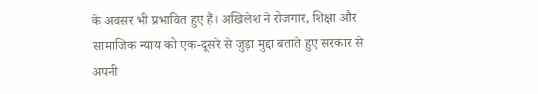के अवसर भी प्रभावित हुए हैं। अखिलेश ने रोजगार, शिक्षा और सामाजिक न्याय को एक-दूसरे से जुड़ा मुद्दा बताते हुए सरकार से अपनी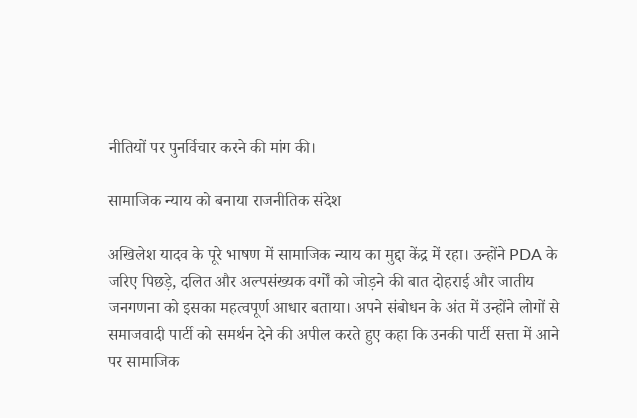नीतियों पर पुनर्विचार करने की मांग की।

सामाजिक न्याय को बनाया राजनीतिक संदेश

अखिलेश यादव के पूरे भाषण में सामाजिक न्याय का मुद्दा केंद्र में रहा। उन्होंने PDA के जरिए पिछड़े, दलित और अल्पसंख्यक वर्गों को जोड़ने की बात दोहराई और जातीय जनगणना को इसका महत्वपूर्ण आधार बताया। अपने संबोधन के अंत में उन्होंने लोगों से समाजवादी पार्टी को समर्थन देने की अपील करते हुए कहा कि उनकी पार्टी सत्ता में आने पर सामाजिक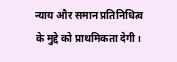न्याय और समान प्रतिनिधित्व के मुद्दे को प्राथमिकता देगी।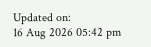Updated on:
16 Aug 2026 05:42 pm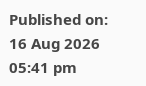Published on:
16 Aug 2026 05:41 pm